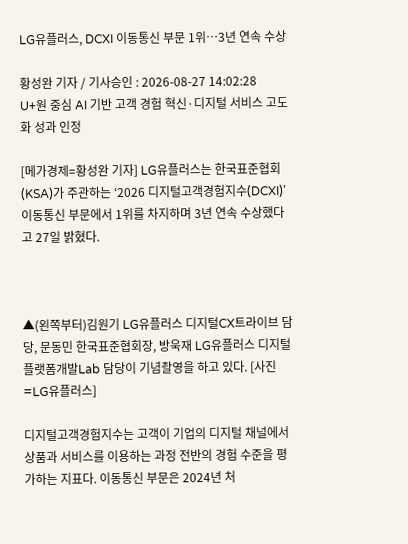LG유플러스, DCXI 이동통신 부문 1위…3년 연속 수상

황성완 기자 / 기사승인 : 2026-08-27 14:02:28
U+원 중심 AI 기반 고객 경험 혁신·디지털 서비스 고도화 성과 인정

[메가경제=황성완 기자] LG유플러스는 한국표준협회(KSA)가 주관하는 ‘2026 디지털고객경험지수(DCXI)’ 이동통신 부문에서 1위를 차지하며 3년 연속 수상했다고 27일 밝혔다.



▲(왼쪽부터)김원기 LG유플러스 디지털CX트라이브 담당, 문동민 한국표준협회장, 방욱재 LG유플러스 디지털플랫폼개발Lab 담당이 기념촬영을 하고 있다. [사진=LG유플러스]

디지털고객경험지수는 고객이 기업의 디지털 채널에서 상품과 서비스를 이용하는 과정 전반의 경험 수준을 평가하는 지표다. 이동통신 부문은 2024년 처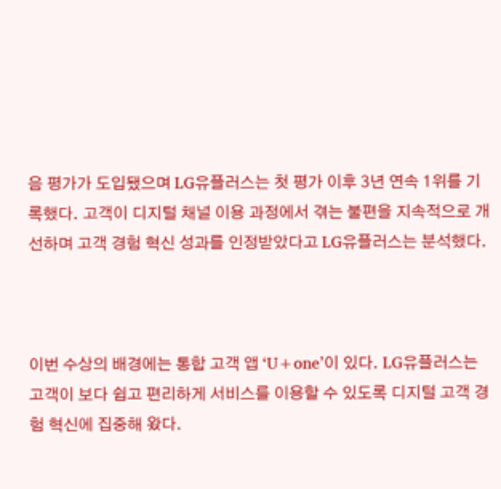음 평가가 도입됐으며 LG유플러스는 첫 평가 이후 3년 연속 1위를 기록했다. 고객이 디지털 채널 이용 과정에서 겪는 불편을 지속적으로 개선하며 고객 경험 혁신 성과를 인정받았다고 LG유플러스는 분석했다.



이번 수상의 배경에는 통합 고객 앱 ‘U+one’이 있다. LG유플러스는 고객이 보다 쉽고 편리하게 서비스를 이용할 수 있도록 디지털 고객 경험 혁신에 집중해 왔다.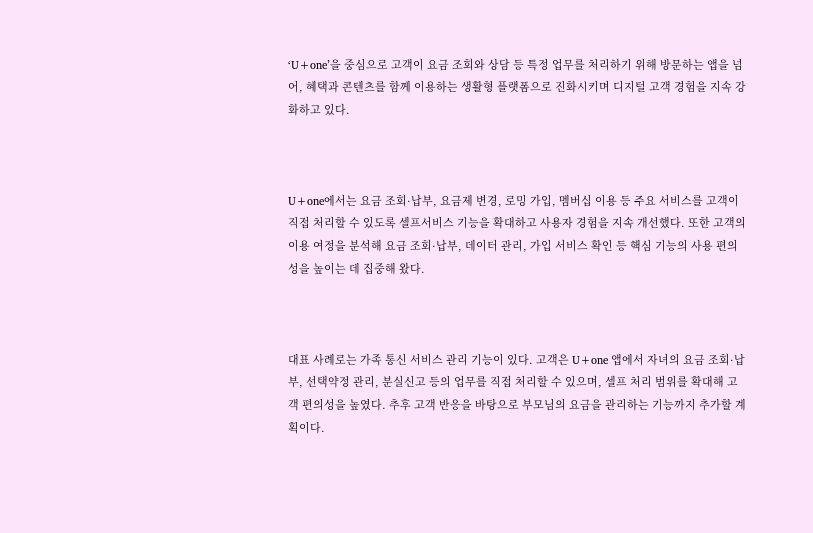‘U+one’을 중심으로 고객이 요금 조회와 상담 등 특정 업무를 처리하기 위해 방문하는 앱을 넘어, 혜택과 콘텐츠를 함께 이용하는 생활형 플랫폼으로 진화시키며 디지털 고객 경험을 지속 강화하고 있다.



U+one에서는 요금 조회·납부, 요금제 변경, 로밍 가입, 멤버십 이용 등 주요 서비스를 고객이 직접 처리할 수 있도록 셀프서비스 기능을 확대하고 사용자 경험을 지속 개선했다. 또한 고객의 이용 여정을 분석해 요금 조회·납부, 데이터 관리, 가입 서비스 확인 등 핵심 기능의 사용 편의성을 높이는 데 집중해 왔다.



대표 사례로는 가족 통신 서비스 관리 기능이 있다. 고객은 U+one 앱에서 자녀의 요금 조회·납부, 선택약정 관리, 분실신고 등의 업무를 직접 처리할 수 있으며, 셀프 처리 범위를 확대해 고객 편의성을 높였다. 추후 고객 반응을 바탕으로 부모님의 요금을 관리하는 기능까지 추가할 계획이다.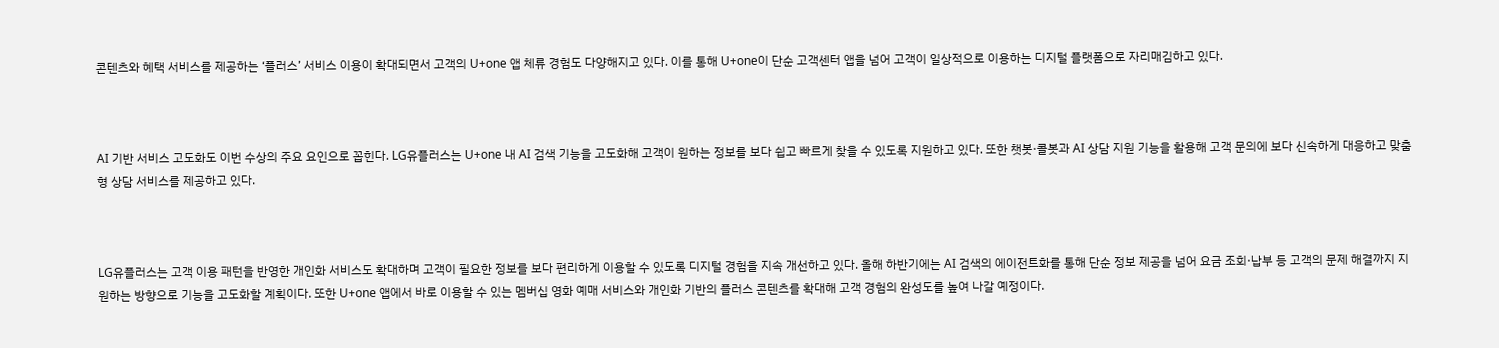콘텐츠와 혜택 서비스를 제공하는 ‘플러스’ 서비스 이용이 확대되면서 고객의 U+one 앱 체류 경험도 다양해지고 있다. 이를 통해 U+one이 단순 고객센터 앱을 넘어 고객이 일상적으로 이용하는 디지털 플랫폼으로 자리매김하고 있다.



AI 기반 서비스 고도화도 이번 수상의 주요 요인으로 꼽힌다. LG유플러스는 U+one 내 AI 검색 기능을 고도화해 고객이 원하는 정보를 보다 쉽고 빠르게 찾을 수 있도록 지원하고 있다. 또한 챗봇·콜봇과 AI 상담 지원 기능을 활용해 고객 문의에 보다 신속하게 대응하고 맞춤형 상담 서비스를 제공하고 있다.



LG유플러스는 고객 이용 패턴을 반영한 개인화 서비스도 확대하며 고객이 필요한 정보를 보다 편리하게 이용할 수 있도록 디지털 경험을 지속 개선하고 있다. 올해 하반기에는 AI 검색의 에이전트화를 통해 단순 정보 제공을 넘어 요금 조회·납부 등 고객의 문제 해결까지 지원하는 방향으로 기능을 고도화할 계획이다. 또한 U+one 앱에서 바로 이용할 수 있는 멤버십 영화 예매 서비스와 개인화 기반의 플러스 콘텐츠를 확대해 고객 경험의 완성도를 높여 나갈 예정이다.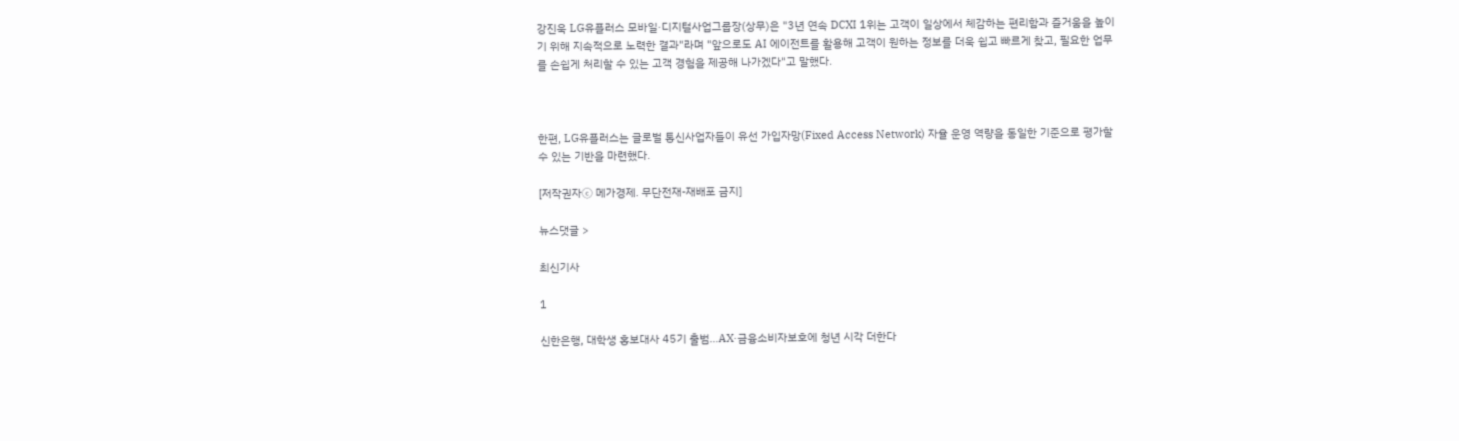강진욱 LG유플러스 모바일·디지털사업그룹장(상무)은 "3년 연속 DCXI 1위는 고객이 일상에서 체감하는 편리함과 즐거움을 높이기 위해 지속적으로 노력한 결과"라며 "앞으로도 AI 에이전트를 활용해 고객이 원하는 정보를 더욱 쉽고 빠르게 찾고, 필요한 업무를 손쉽게 처리할 수 있는 고객 경험을 제공해 나가겠다"고 말했다.



한편, LG유플러스는 글로벌 통신사업자들이 유선 가입자망(Fixed Access Network) 자율 운영 역량을 동일한 기준으로 평가할 수 있는 기반을 마련했다.

[저작권자ⓒ 메가경제. 무단전재-재배포 금지]

뉴스댓글 >

최신기사

1

신한은행, 대학생 홍보대사 45기 출범…AX·금융소비자보호에 청년 시각 더한다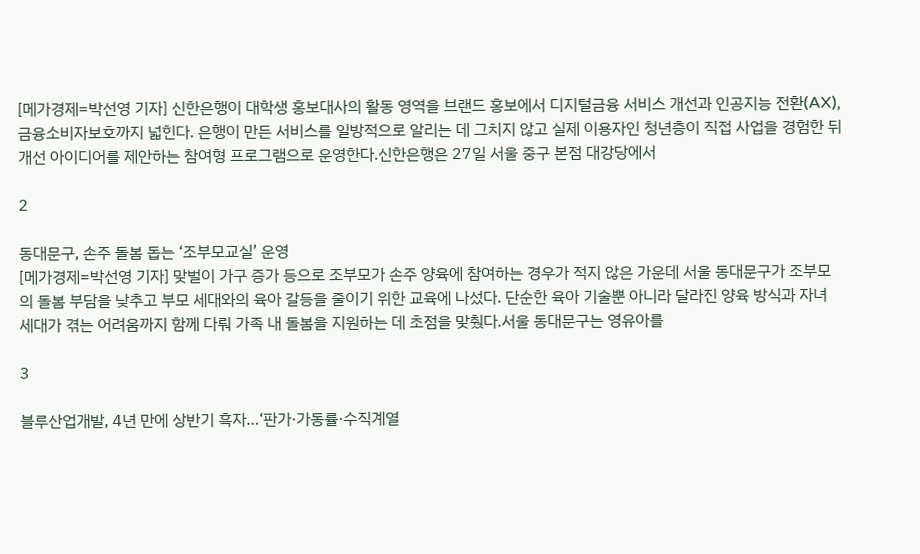[메가경제=박선영 기자] 신한은행이 대학생 홍보대사의 활동 영역을 브랜드 홍보에서 디지털금융 서비스 개선과 인공지능 전환(AX), 금융소비자보호까지 넓힌다. 은행이 만든 서비스를 일방적으로 알리는 데 그치지 않고 실제 이용자인 청년층이 직접 사업을 경험한 뒤 개선 아이디어를 제안하는 참여형 프로그램으로 운영한다.신한은행은 27일 서울 중구 본점 대강당에서

2

동대문구, 손주 돌봄 돕는 ‘조부모교실’ 운영
[메가경제=박선영 기자] 맞벌이 가구 증가 등으로 조부모가 손주 양육에 참여하는 경우가 적지 않은 가운데 서울 동대문구가 조부모의 돌봄 부담을 낮추고 부모 세대와의 육아 갈등을 줄이기 위한 교육에 나섰다. 단순한 육아 기술뿐 아니라 달라진 양육 방식과 자녀 세대가 겪는 어려움까지 함께 다뤄 가족 내 돌봄을 지원하는 데 초점을 맞췄다.서울 동대문구는 영유아를

3

블루산업개발, 4년 만에 상반기 흑자…‘판가·가동률·수직계열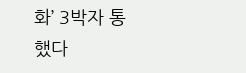화’ 3박자 통했다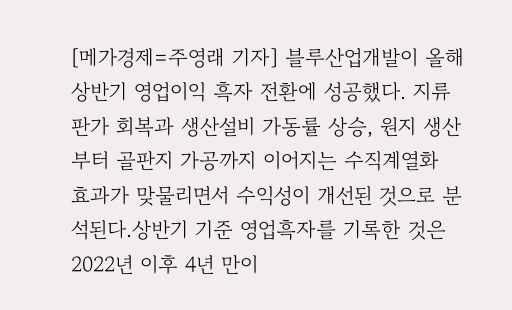[메가경제=주영래 기자] 블루산업개발이 올해 상반기 영업이익 흑자 전환에 성공했다. 지류 판가 회복과 생산설비 가동률 상승, 원지 생산부터 골판지 가공까지 이어지는 수직계열화 효과가 맞물리면서 수익성이 개선된 것으로 분석된다.상반기 기준 영업흑자를 기록한 것은 2022년 이후 4년 만이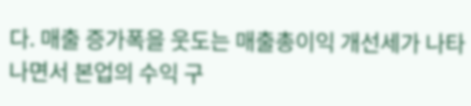다. 매출 증가폭을 웃도는 매출총이익 개선세가 나타나면서 본업의 수익 구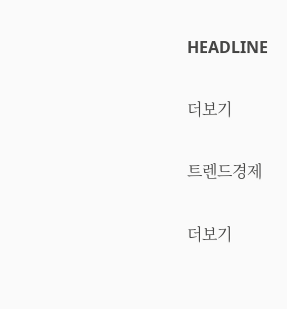HEADLINE

더보기

트렌드경제

더보기